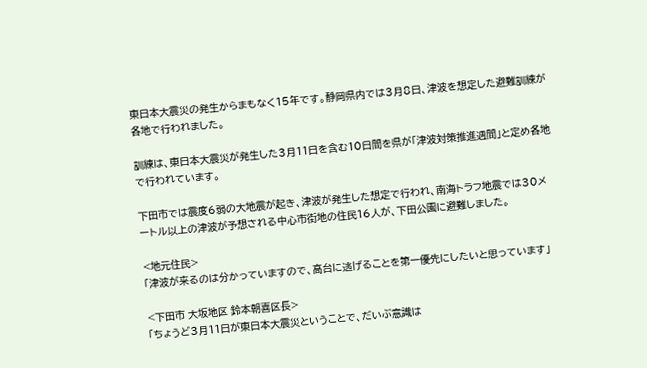東日本大震災の発生からまもなく15年です。静岡県内では3月8日、津波を想定した避難訓練が各地で行われました。

訓練は、東日本大震災が発生した3月11日を含む10日間を県が「津波対策推進週間」と定め各地で行われています。

下田市では震度6弱の大地震が起き、津波が発生した想定で行われ、南海トラフ地震では30メートル以上の津波が予想される中心市街地の住民16人が、下田公園に避難しました。

<地元住民>
「津波が来るのは分かっていますので、高台に逃げることを第一優先にしたいと思っています」

<下田市 大坂地区 鈴本朝喜区長>
「ちょうど3月11日が東日本大震災ということで、だいぶ意識は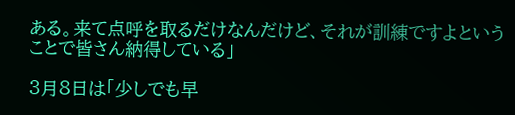ある。来て点呼を取るだけなんだけど、それが訓練ですよということで皆さん納得している」

3月8日は「少しでも早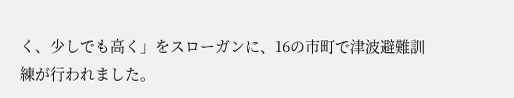く、少しでも高く」をスローガンに、16の市町で津波避難訓練が行われました。